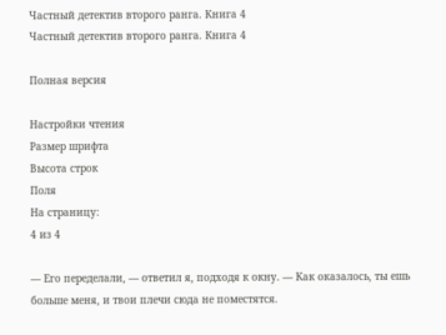Частный детектив второго ранга. Книга 4
Частный детектив второго ранга. Книга 4

Полная версия

Настройки чтения
Размер шрифта
Высота строк
Поля
На страницу:
4 из 4

— Его переделали, — ответил я, подходя к окну. — Как оказалось, ты ешь больше меня, и твои плечи сюда не поместятся.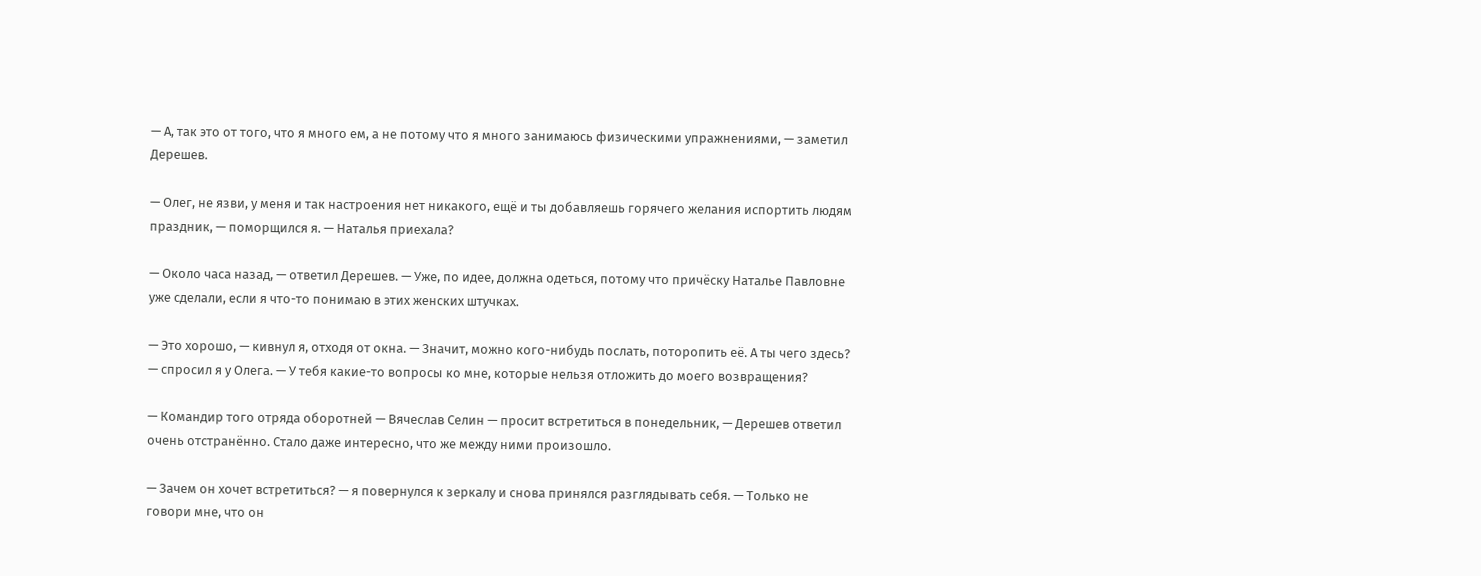— А, так это от того, что я много ем, а не потому что я много занимаюсь физическими упражнениями, — заметил Дерешев.

— Олег, не язви, у меня и так настроения нет никакого, ещё и ты добавляешь горячего желания испортить людям праздник, — поморщился я. — Наталья приехала?

— Около часа назад, — ответил Дерешев. — Уже, по идее, должна одеться, потому что причёску Наталье Павловне уже сделали, если я что-то понимаю в этих женских штучках.

— Это хорошо, — кивнул я, отходя от окна. — Значит, можно кого-нибудь послать, поторопить её. А ты чего здесь? — спросил я у Олега. — У тебя какие-то вопросы ко мне, которые нельзя отложить до моего возвращения?

— Командир того отряда оборотней — Вячеслав Селин — просит встретиться в понедельник, — Дерешев ответил очень отстранённо. Стало даже интересно, что же между ними произошло.

— Зачем он хочет встретиться? — я повернулся к зеркалу и снова принялся разглядывать себя. — Только не говори мне, что он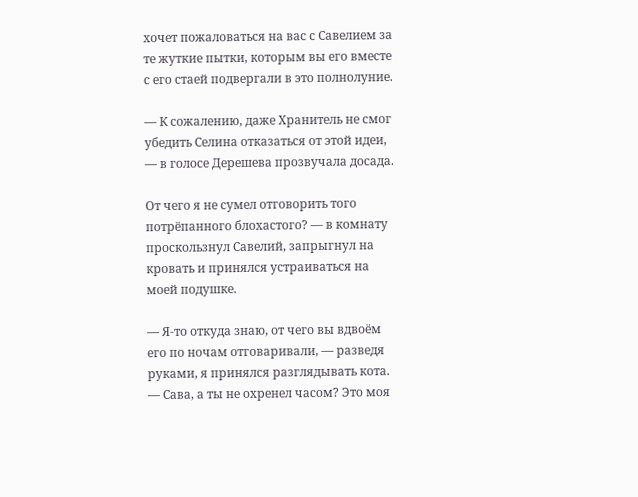хочет пожаловаться на вас с Савелием за те жуткие пытки, которым вы его вместе с его стаей подвергали в это полнолуние.

— К сожалению, даже Хранитель не смог убедить Селина отказаться от этой идеи, — в голосе Дерешева прозвучала досада.

От чего я не сумел отговорить того потрёпанного блохастого? — в комнату проскользнул Савелий, запрыгнул на кровать и принялся устраиваться на моей подушке.

— Я-то откуда знаю, от чего вы вдвоём его по ночам отговаривали, — разведя руками, я принялся разглядывать кота. — Сава, а ты не охренел часом? Это моя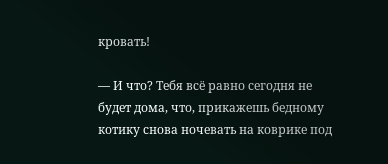кровать!

— И что? Тебя всё равно сегодня не будет дома, что, прикажешь бедному котику снова ночевать на коврике под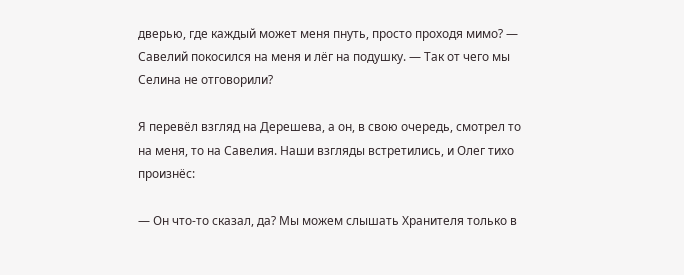дверью, где каждый может меня пнуть, просто проходя мимо? — Савелий покосился на меня и лёг на подушку. — Так от чего мы Селина не отговорили?

Я перевёл взгляд на Дерешева, а он, в свою очередь, смотрел то на меня, то на Савелия. Наши взгляды встретились, и Олег тихо произнёс:

— Он что-то сказал, да? Мы можем слышать Хранителя только в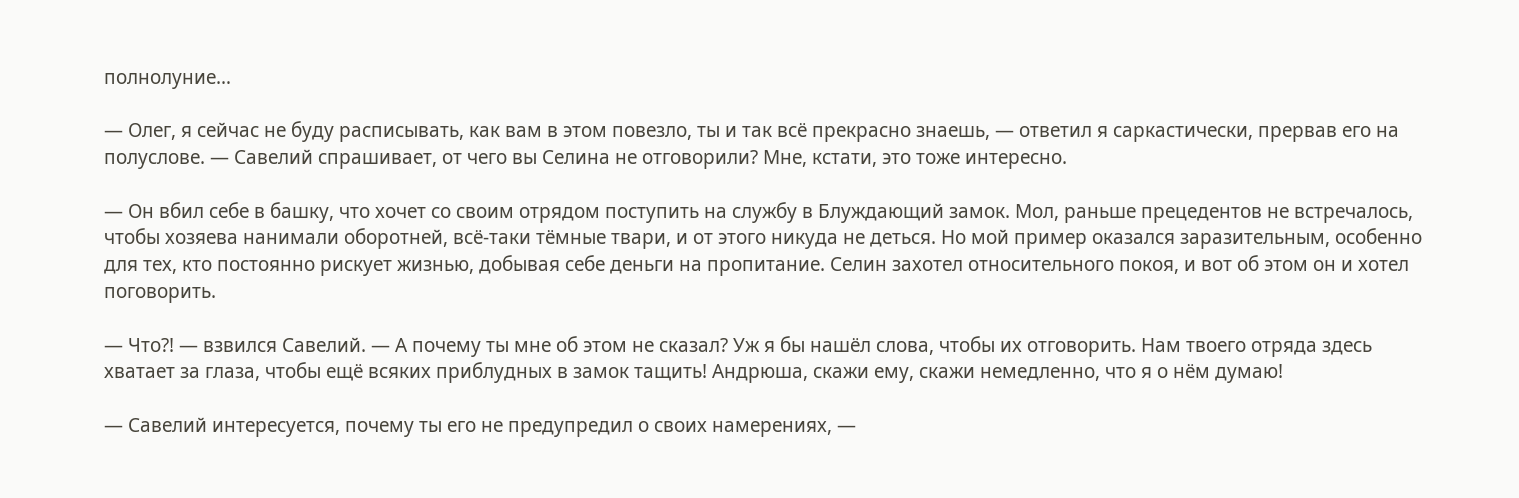полнолуние…

— Олег, я сейчас не буду расписывать, как вам в этом повезло, ты и так всё прекрасно знаешь, — ответил я саркастически, прервав его на полуслове. — Савелий спрашивает, от чего вы Селина не отговорили? Мне, кстати, это тоже интересно.

— Он вбил себе в башку, что хочет со своим отрядом поступить на службу в Блуждающий замок. Мол, раньше прецедентов не встречалось, чтобы хозяева нанимали оборотней, всё-таки тёмные твари, и от этого никуда не деться. Но мой пример оказался заразительным, особенно для тех, кто постоянно рискует жизнью, добывая себе деньги на пропитание. Селин захотел относительного покоя, и вот об этом он и хотел поговорить.

— Что?! — взвился Савелий. — А почему ты мне об этом не сказал? Уж я бы нашёл слова, чтобы их отговорить. Нам твоего отряда здесь хватает за глаза, чтобы ещё всяких приблудных в замок тащить! Андрюша, скажи ему, скажи немедленно, что я о нём думаю!

— Савелий интересуется, почему ты его не предупредил о своих намерениях, —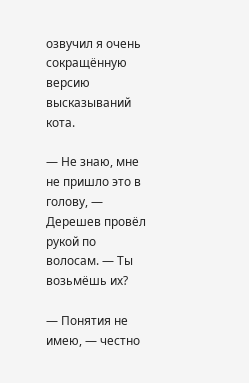озвучил я очень сокращённую версию высказываний кота.

— Не знаю, мне не пришло это в голову, — Дерешев провёл рукой по волосам. — Ты возьмёшь их?

— Понятия не имею, — честно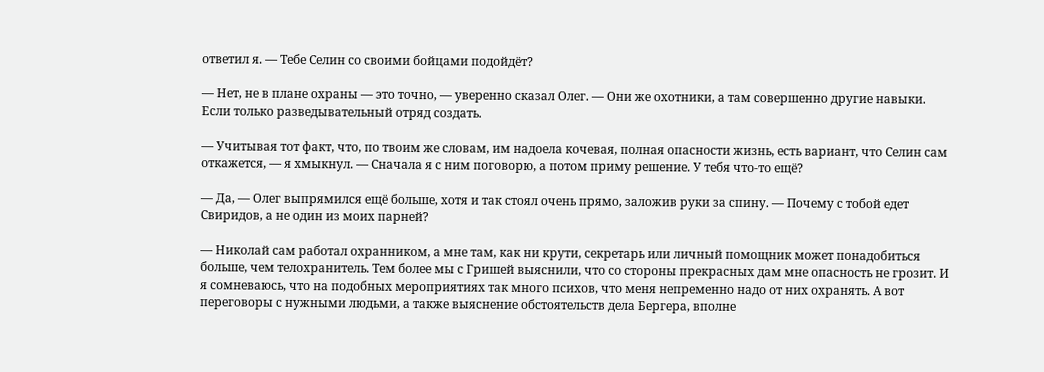ответил я. — Тебе Селин со своими бойцами подойдёт?

— Нет, не в плане охраны — это точно, — уверенно сказал Олег. — Они же охотники, а там совершенно другие навыки. Если только разведывательный отряд создать.

— Учитывая тот факт, что, по твоим же словам, им надоела кочевая, полная опасности жизнь, есть вариант, что Селин сам откажется, — я хмыкнул. — Сначала я с ним поговорю, а потом приму решение. У тебя что-то ещё?

— Да, — Олег выпрямился ещё больше, хотя и так стоял очень прямо, заложив руки за спину. — Почему с тобой едет Свиридов, а не один из моих парней?

— Николай сам работал охранником, а мне там, как ни крути, секретарь или личный помощник может понадобиться больше, чем телохранитель. Тем более мы с Гришей выяснили, что со стороны прекрасных дам мне опасность не грозит. И я сомневаюсь, что на подобных мероприятиях так много психов, что меня непременно надо от них охранять. А вот переговоры с нужными людьми, а также выяснение обстоятельств дела Бергера, вполне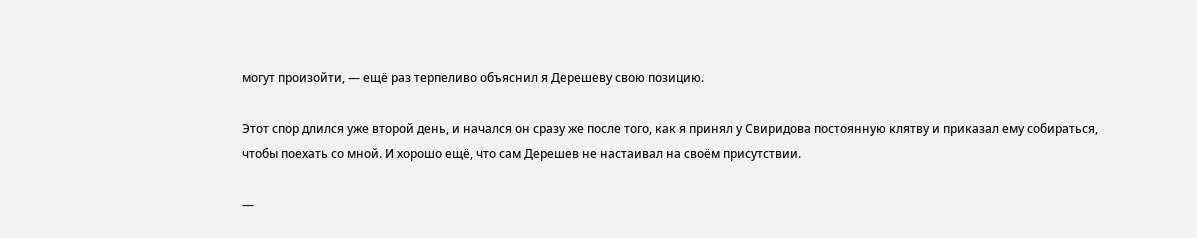могут произойти, — ещё раз терпеливо объяснил я Дерешеву свою позицию.

Этот спор длился уже второй день, и начался он сразу же после того, как я принял у Свиридова постоянную клятву и приказал ему собираться, чтобы поехать со мной. И хорошо ещё, что сам Дерешев не настаивал на своём присутствии.

—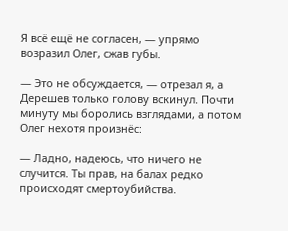Я всё ещё не согласен, — упрямо возразил Олег, сжав губы.

— Это не обсуждается, — отрезал я, а Дерешев только голову вскинул. Почти минуту мы боролись взглядами, а потом Олег нехотя произнёс:

— Ладно, надеюсь, что ничего не случится. Ты прав, на балах редко происходят смертоубийства.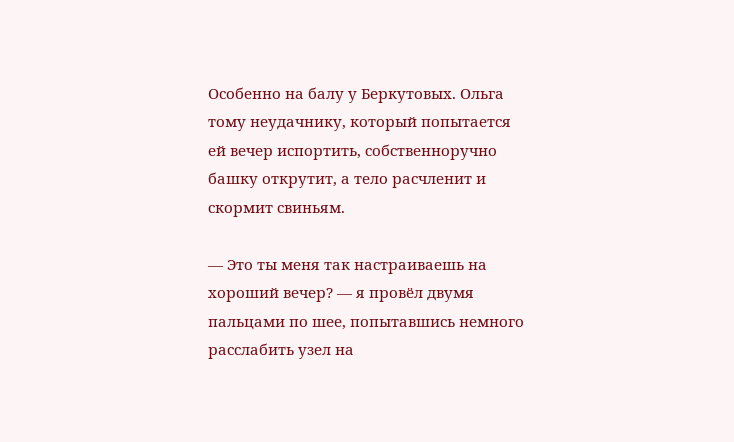Особенно на балу у Беркутовых. Ольга тому неудачнику, который попытается ей вечер испортить, собственноручно башку открутит, а тело расчленит и скормит свиньям.

— Это ты меня так настраиваешь на хороший вечер? — я провёл двумя пальцами по шее, попытавшись немного расслабить узел на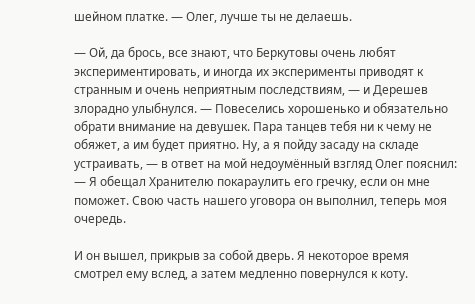шейном платке. — Олег, лучше ты не делаешь.

— Ой, да брось, все знают, что Беркутовы очень любят экспериментировать, и иногда их эксперименты приводят к странным и очень неприятным последствиям, — и Дерешев злорадно улыбнулся. — Повеселись хорошенько и обязательно обрати внимание на девушек. Пара танцев тебя ни к чему не обяжет, а им будет приятно. Ну, а я пойду засаду на складе устраивать, — в ответ на мой недоумённый взгляд Олег пояснил: — Я обещал Хранителю покараулить его гречку, если он мне поможет. Свою часть нашего уговора он выполнил, теперь моя очередь.

И он вышел, прикрыв за собой дверь. Я некоторое время смотрел ему вслед, а затем медленно повернулся к коту.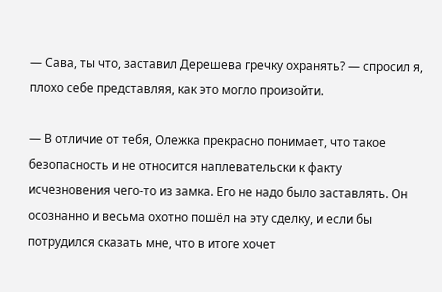— Сава, ты что, заставил Дерешева гречку охранять? — спросил я, плохо себе представляя, как это могло произойти.

— В отличие от тебя, Олежка прекрасно понимает, что такое безопасность и не относится наплевательски к факту исчезновения чего-то из замка. Его не надо было заставлять. Он осознанно и весьма охотно пошёл на эту сделку, и если бы потрудился сказать мне, что в итоге хочет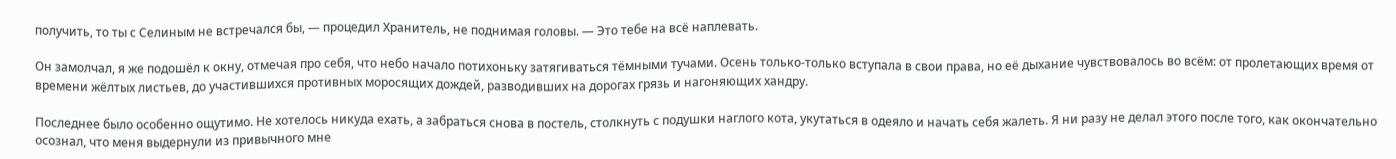получить, то ты с Селиным не встречался бы, — процедил Хранитель, не поднимая головы. — Это тебе на всё наплевать.

Он замолчал, я же подошёл к окну, отмечая про себя, что небо начало потихоньку затягиваться тёмными тучами. Осень только-только вступала в свои права, но её дыхание чувствовалось во всём: от пролетающих время от времени жёлтых листьев, до участившихся противных моросящих дождей, разводивших на дорогах грязь и нагоняющих хандру.

Последнее было особенно ощутимо. Не хотелось никуда ехать, а забраться снова в постель, столкнуть с подушки наглого кота, укутаться в одеяло и начать себя жалеть. Я ни разу не делал этого после того, как окончательно осознал, что меня выдернули из привычного мне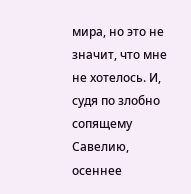мира, но это не значит, что мне не хотелось. И, судя по злобно сопящему Савелию, осеннее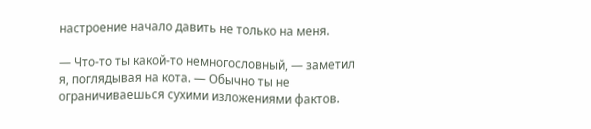настроение начало давить не только на меня.

— Что-то ты какой-то немногословный, — заметил я, поглядывая на кота. — Обычно ты не ограничиваешься сухими изложениями фактов.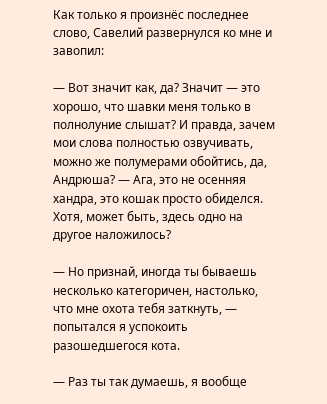Как только я произнёс последнее слово, Савелий развернулся ко мне и завопил:

— Вот значит как, да? Значит — это хорошо, что шавки меня только в полнолуние слышат? И правда, зачем мои слова полностью озвучивать, можно же полумерами обойтись, да, Андрюша? — Ага, это не осенняя хандра, это кошак просто обиделся. Хотя, может быть, здесь одно на другое наложилось?

— Но признай, иногда ты бываешь несколько категоричен, настолько, что мне охота тебя заткнуть, — попытался я успокоить разошедшегося кота.

— Раз ты так думаешь, я вообще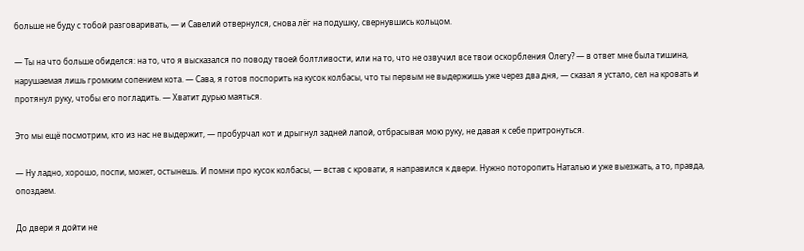больше не буду с тобой разговаривать, — и Савелий отвернулся, снова лёг на подушку, свернувшись кольцом.

— Ты на что больше обиделся: на то, что я высказался по поводу твоей болтливости, или на то, что не озвучил все твои оскорбления Олегу? — в ответ мне была тишина, нарушаемая лишь громким сопением кота. — Сава, я готов поспорить на кусок колбасы, что ты первым не выдержишь уже через два дня, — сказал я устало, сел на кровать и протянул руку, чтобы его погладить. — Хватит дурью маяться.

Это мы ещё посмотрим, кто из нас не выдержит, — пробурчал кот и дрыгнул задней лапой, отбрасывая мою руку, не давая к себе притронуться.

— Ну ладно, хорошо, поспи, может, остынешь. И помни про кусок колбасы, — встав с кровати, я направился к двери. Нужно поторопить Наталью и уже выезжать, а то, правда, опоздаем.

До двери я дойти не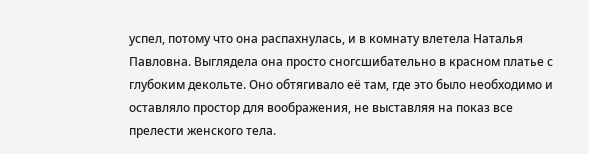успел, потому что она распахнулась, и в комнату влетела Наталья Павловна. Выглядела она просто сногсшибательно в красном платье с глубоким декольте. Оно обтягивало её там, где это было необходимо и оставляло простор для воображения, не выставляя на показ все прелести женского тела.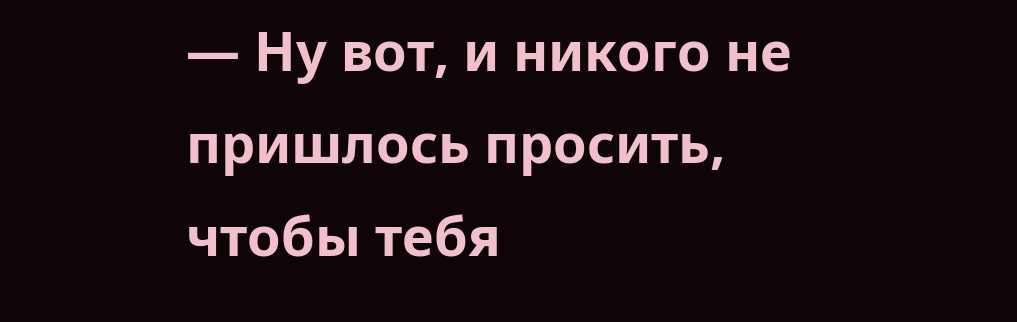— Ну вот, и никого не пришлось просить, чтобы тебя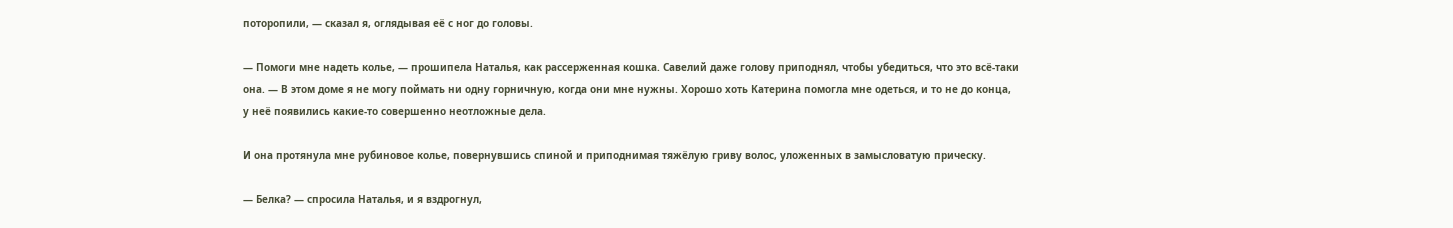поторопили, — сказал я, оглядывая её с ног до головы.

— Помоги мне надеть колье, — прошипела Наталья, как рассерженная кошка. Савелий даже голову приподнял, чтобы убедиться, что это всё-таки она. — В этом доме я не могу поймать ни одну горничную, когда они мне нужны. Хорошо хоть Катерина помогла мне одеться, и то не до конца, у неё появились какие-то совершенно неотложные дела.

И она протянула мне рубиновое колье, повернувшись спиной и приподнимая тяжёлую гриву волос, уложенных в замысловатую прическу.

— Белка? — спросила Наталья, и я вздрогнул,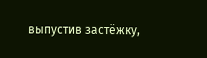выпустив застёжку,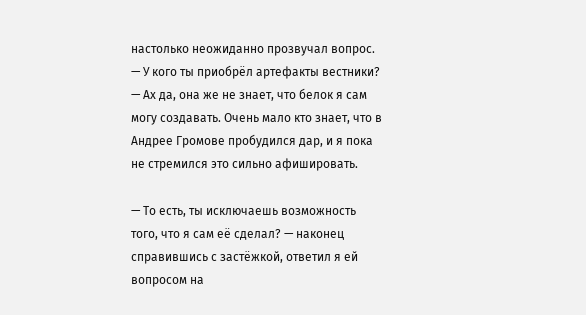настолько неожиданно прозвучал вопрос. — У кого ты приобрёл артефакты вестники? — Ах да, она же не знает, что белок я сам могу создавать. Очень мало кто знает, что в Андрее Громове пробудился дар, и я пока не стремился это сильно афишировать.

— То есть, ты исключаешь возможность того, что я сам её сделал? — наконец справившись с застёжкой, ответил я ей вопросом на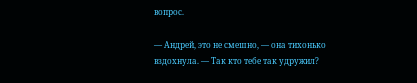вопрос.

— Андрей, это не смешно, — она тихонько вздохнула. — Так кто тебе так удружил?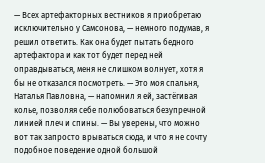— Всех артефакторных вестников я приобретаю исключительно у Самсонова, — немного подумав, я решил ответить. Как она будет пытать бедного артефактора и как тот будет перед ней оправдываться, меня не слишком волнует, хотя я бы не отказался посмотреть. — Это моя спальня, Наталья Павловна, — напомнил я ей, застёгивая колье, позволяя себе полюбоваться безупречной линией плеч и спины. — Вы уверены, что можно вот так запросто врываться сюда, и что я не сочту подобное поведение одной большой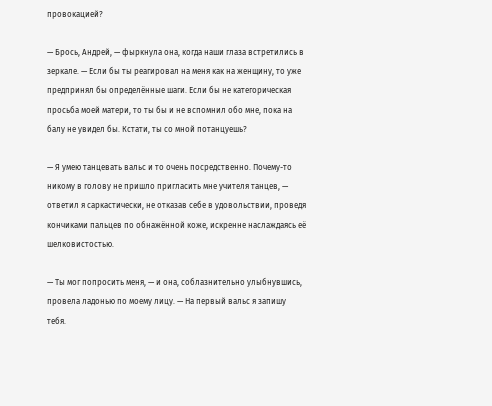провокацией?

— Брось, Андрей, — фыркнула она, когда наши глаза встретились в зеркале. — Если бы ты реагировал на меня как на женщину, то уже предпринял бы определённые шаги. Если бы не категорическая просьба моей матери, то ты бы и не вспомнил обо мне, пока на балу не увидел бы. Кстати, ты со мной потанцуешь?

— Я умею танцевать вальс и то очень посредственно. Почему-то никому в голову не пришло пригласить мне учителя танцев, — ответил я саркастически, не отказав себе в удовольствии, проведя кончиками пальцев по обнажённой коже, искренне наслаждаясь её шелковистостью.

— Ты мог попросить меня, — и она, соблазнительно улыбнувшись, провела ладонью по моему лицу. — На первый вальс я запишу тебя.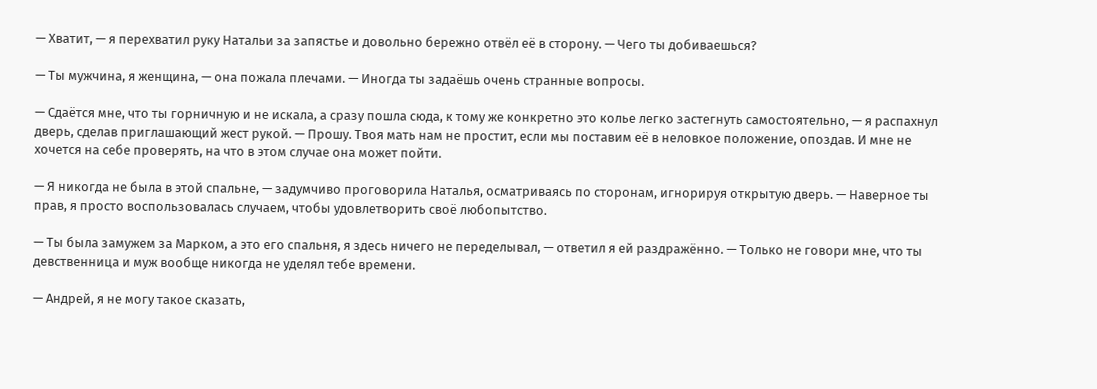— Хватит, — я перехватил руку Натальи за запястье и довольно бережно отвёл её в сторону. — Чего ты добиваешься?

— Ты мужчина, я женщина, — она пожала плечами. — Иногда ты задаёшь очень странные вопросы.

— Сдаётся мне, что ты горничную и не искала, а сразу пошла сюда, к тому же конкретно это колье легко застегнуть самостоятельно, — я распахнул дверь, сделав приглашающий жест рукой. — Прошу. Твоя мать нам не простит, если мы поставим её в неловкое положение, опоздав. И мне не хочется на себе проверять, на что в этом случае она может пойти.

— Я никогда не была в этой спальне, — задумчиво проговорила Наталья, осматриваясь по сторонам, игнорируя открытую дверь. — Наверное ты прав, я просто воспользовалась случаем, чтобы удовлетворить своё любопытство.

— Ты была замужем за Марком, а это его спальня, я здесь ничего не переделывал, — ответил я ей раздражённо. — Только не говори мне, что ты девственница и муж вообще никогда не уделял тебе времени.

— Андрей, я не могу такое сказать,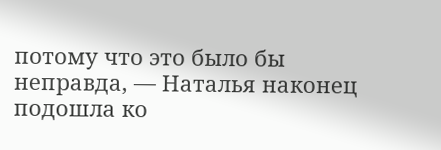потому что это было бы неправда, — Наталья наконец подошла ко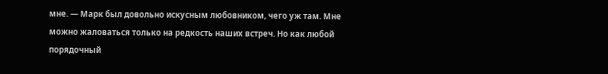мне. — Марк был довольно искусным любовником, чего уж там. Мне можно жаловаться только на редкость наших встреч. Но как любой порядочный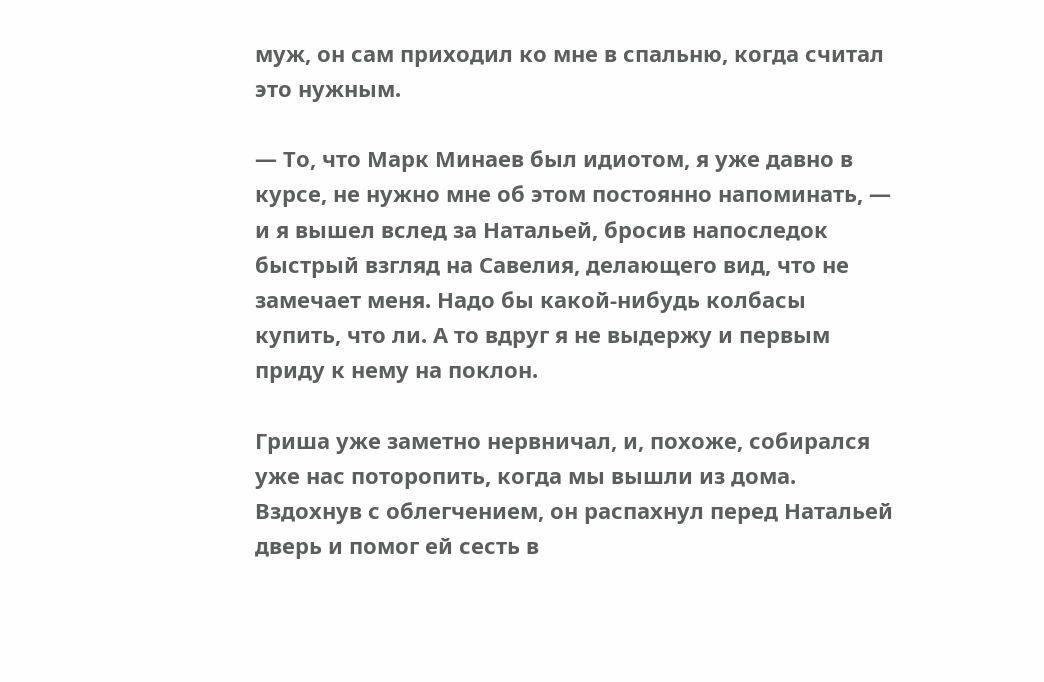муж, он сам приходил ко мне в спальню, когда считал это нужным.

— То, что Марк Минаев был идиотом, я уже давно в курсе, не нужно мне об этом постоянно напоминать, — и я вышел вслед за Натальей, бросив напоследок быстрый взгляд на Савелия, делающего вид, что не замечает меня. Надо бы какой-нибудь колбасы купить, что ли. А то вдруг я не выдержу и первым приду к нему на поклон.

Гриша уже заметно нервничал, и, похоже, собирался уже нас поторопить, когда мы вышли из дома. Вздохнув с облегчением, он распахнул перед Натальей дверь и помог ей сесть в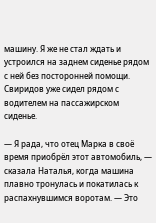машину. Я же не стал ждать и устроился на заднем сиденье рядом с ней без посторонней помощи. Свиридов уже сидел рядом с водителем на пассажирском сиденье.

— Я рада, что отец Марка в своё время приобрёл этот автомобиль, — сказала Наталья, когда машина плавно тронулась и покатилась к распахнувшимся воротам. — Это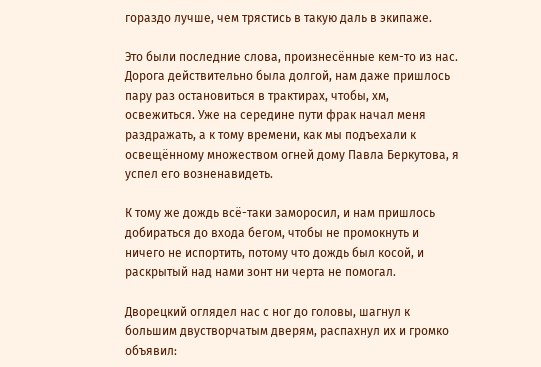гораздо лучше, чем трястись в такую даль в экипаже.

Это были последние слова, произнесённые кем-то из нас. Дорога действительно была долгой, нам даже пришлось пару раз остановиться в трактирах, чтобы, хм, освежиться. Уже на середине пути фрак начал меня раздражать, а к тому времени, как мы подъехали к освещённому множеством огней дому Павла Беркутова, я успел его возненавидеть.

К тому же дождь всё-таки заморосил, и нам пришлось добираться до входа бегом, чтобы не промокнуть и ничего не испортить, потому что дождь был косой, и раскрытый над нами зонт ни черта не помогал.

Дворецкий оглядел нас с ног до головы, шагнул к большим двустворчатым дверям, распахнул их и громко объявил: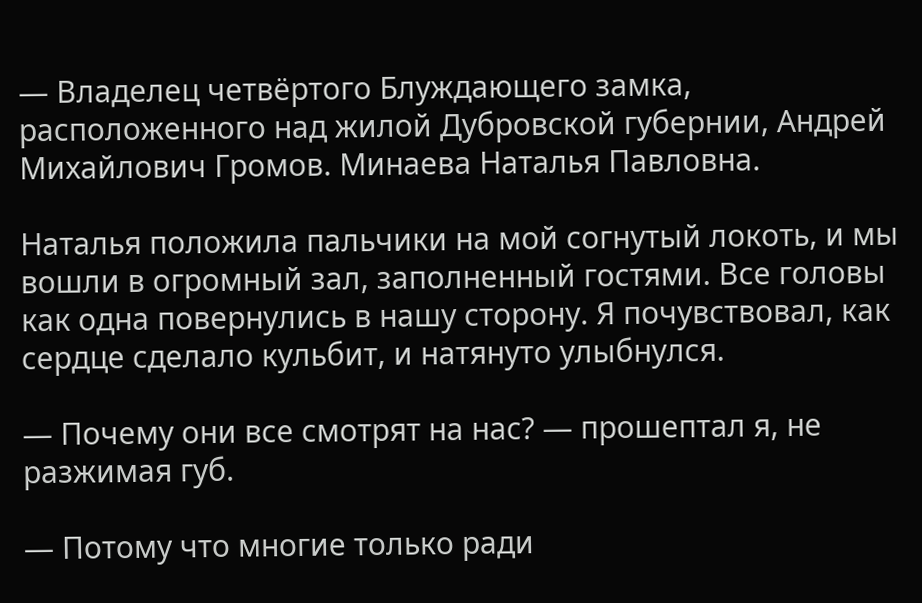— Владелец четвёртого Блуждающего замка, расположенного над жилой Дубровской губернии, Андрей Михайлович Громов. Минаева Наталья Павловна.

Наталья положила пальчики на мой согнутый локоть, и мы вошли в огромный зал, заполненный гостями. Все головы как одна повернулись в нашу сторону. Я почувствовал, как сердце сделало кульбит, и натянуто улыбнулся.

— Почему они все смотрят на нас? — прошептал я, не разжимая губ.

— Потому что многие только ради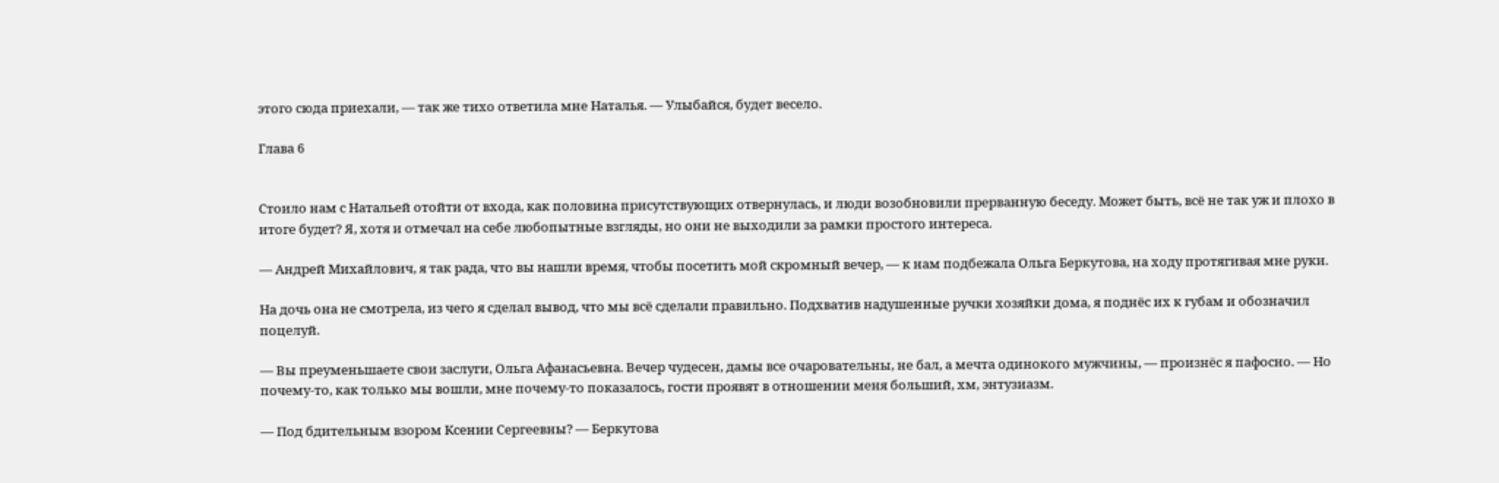этого сюда приехали, — так же тихо ответила мне Наталья. — Улыбайся, будет весело.

Глава 6


Стоило нам с Натальей отойти от входа, как половина присутствующих отвернулась, и люди возобновили прерванную беседу. Может быть, всё не так уж и плохо в итоге будет? Я, хотя и отмечал на себе любопытные взгляды, но они не выходили за рамки простого интереса.

— Андрей Михайлович, я так рада, что вы нашли время, чтобы посетить мой скромный вечер, — к нам подбежала Ольга Беркутова, на ходу протягивая мне руки.

На дочь она не смотрела, из чего я сделал вывод, что мы всё сделали правильно. Подхватив надушенные ручки хозяйки дома, я поднёс их к губам и обозначил поцелуй.

— Вы преуменьшаете свои заслуги, Ольга Афанасьевна. Вечер чудесен, дамы все очаровательны, не бал, а мечта одинокого мужчины, — произнёс я пафосно. — Но почему-то, как только мы вошли, мне почему-то показалось, гости проявят в отношении меня больший, хм, энтузиазм.

— Под бдительным взором Ксении Сергеевны? — Беркутова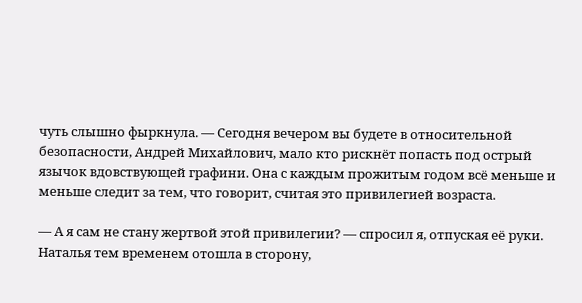чуть слышно фыркнула. — Сегодня вечером вы будете в относительной безопасности, Андрей Михайлович, мало кто рискнёт попасть под острый язычок вдовствующей графини. Она с каждым прожитым годом всё меньше и меньше следит за тем, что говорит, считая это привилегией возраста.

— А я сам не стану жертвой этой привилегии? — спросил я, отпуская её руки. Наталья тем временем отошла в сторону,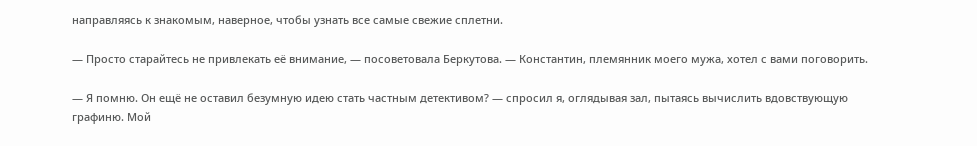направляясь к знакомым, наверное, чтобы узнать все самые свежие сплетни.

— Просто старайтесь не привлекать её внимание, — посоветовала Беркутова. — Константин, племянник моего мужа, хотел с вами поговорить.

— Я помню. Он ещё не оставил безумную идею стать частным детективом? — спросил я, оглядывая зал, пытаясь вычислить вдовствующую графиню. Мой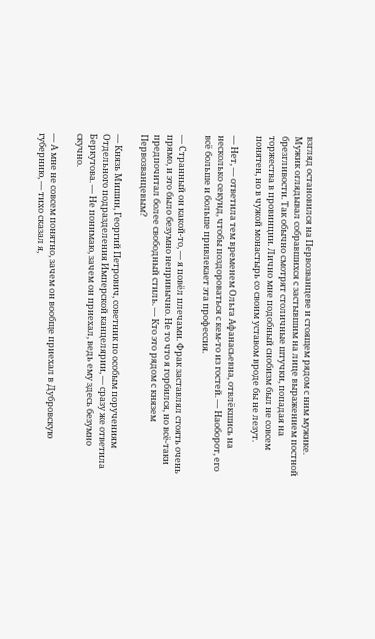взгляд остановился на Первозванцеве и стоящем рядом с ним мужике. Мужик оглядывал собравшихся с застывшим на лице выражением постной брезгливости. Так обычно смотрят столичные штучки, попадая на торжества в провинции. Лично мне подобный снобизм был не совсем понятен, но в чужой монастырь со своим уставом вроде бы не лезут.

— Нет, — ответила тем временем Ольга Афанасьевна, отвлёкшись на несколько секунд, чтобы поздороваться с кем-то из гостей. — Наоборот, его всё больше и больше привлекает эта профессия.

— Странный он какой-то, — я повёл плечами. Фрак заставлял стоять очень прямо, и это было безумно непривычно. Не то что я горбился, но всё-таки предпочитал более свободный стиль. — Кто это рядом с князем Первозванцевым?

— Князь Мишин, Георгий Петрович, советник по особым поручениям Отдельного подразделения Имперской канцелярии, — сразу же ответила Беркутова. — Не понимаю, зачем он приехал, ведь ему здесь безумно скучно.

— А мне не совсем понятно, зачем он вообще приехал в Дубровскую губернию, — тихо сказал я,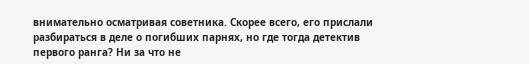внимательно осматривая советника. Скорее всего, его прислали разбираться в деле о погибших парнях, но где тогда детектив первого ранга? Ни за что не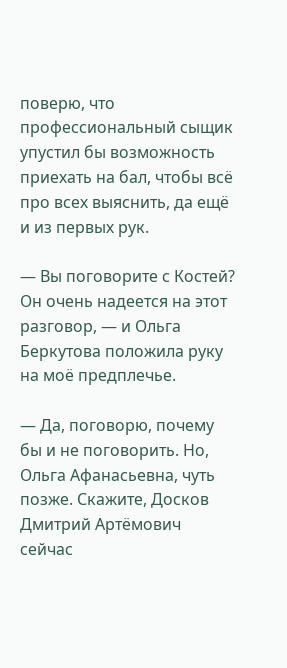поверю, что профессиональный сыщик упустил бы возможность приехать на бал, чтобы всё про всех выяснить, да ещё и из первых рук.

— Вы поговорите с Костей? Он очень надеется на этот разговор, — и Ольга Беркутова положила руку на моё предплечье.

— Да, поговорю, почему бы и не поговорить. Но, Ольга Афанасьевна, чуть позже. Скажите, Досков Дмитрий Артёмович сейчас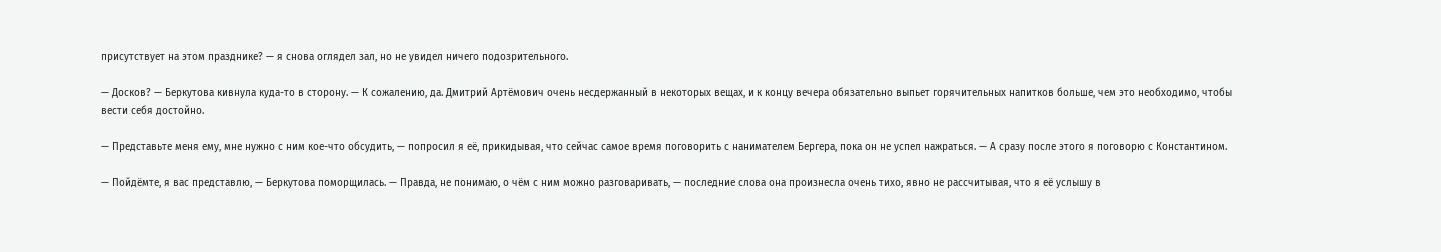присутствует на этом празднике? — я снова оглядел зал, но не увидел ничего подозрительного.

— Досков? — Беркутова кивнула куда-то в сторону. — К сожалению, да. Дмитрий Артёмович очень несдержанный в некоторых вещах, и к концу вечера обязательно выпьет горячительных напитков больше, чем это необходимо, чтобы вести себя достойно.

— Представьте меня ему, мне нужно с ним кое-что обсудить, — попросил я её, прикидывая, что сейчас самое время поговорить с нанимателем Бергера, пока он не успел нажраться. — А сразу после этого я поговорю с Константином.

— Пойдёмте, я вас представлю, — Беркутова поморщилась. — Правда, не понимаю, о чём с ним можно разговаривать, — последние слова она произнесла очень тихо, явно не рассчитывая, что я её услышу в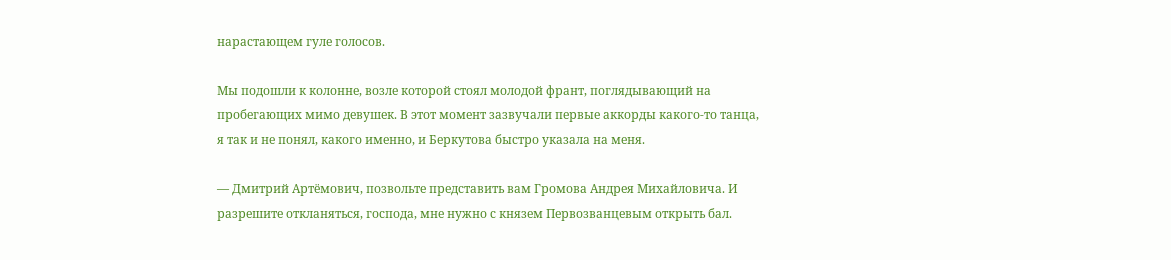нарастающем гуле голосов.

Мы подошли к колонне, возле которой стоял молодой франт, поглядывающий на пробегающих мимо девушек. В этот момент зазвучали первые аккорды какого-то танца, я так и не понял, какого именно, и Беркутова быстро указала на меня.

— Дмитрий Артёмович, позвольте представить вам Громова Андрея Михайловича. И разрешите откланяться, господа, мне нужно с князем Первозванцевым открыть бал.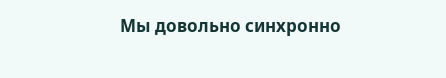Мы довольно синхронно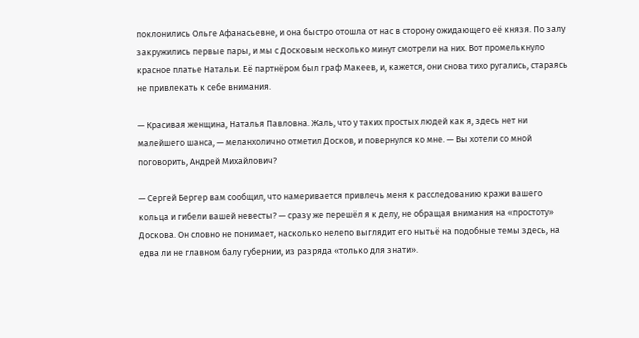поклонились Ольге Афанасьевне, и она быстро отошла от нас в сторону ожидающего её князя. По залу закружились первые пары, и мы с Досковым несколько минут смотрели на них. Вот промелькнуло красное платье Натальи. Её партнёром был граф Макеев, и, кажется, они снова тихо ругались, стараясь не привлекать к себе внимания.

— Красивая женщина, Наталья Павловна. Жаль, что у таких простых людей как я, здесь нет ни малейшего шанса, — меланхолично отметил Досков, и повернулся ко мне. — Вы хотели со мной поговорить, Андрей Михайлович?

— Сергей Бергер вам сообщил, что намеривается привлечь меня к расследованию кражи вашего кольца и гибели вашей невесты? — сразу же перешёл я к делу, не обращая внимания на «простоту» Доскова. Он словно не понимает, насколько нелепо выглядит его нытьё на подобные темы здесь, на едва ли не главном балу губернии, из разряда «только для знати».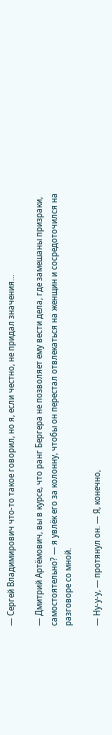— Сергей Владимирович что-то такое говорил, но я, если честно, не придал значения…

— Дмитрий Артёмович, вы в курсе, что ранг Бергера не позволяет ему вести дела, где замешаны призраки, самостоятельно? — я увлёк его за колонну, чтобы он перестал отвлекаться на женщин и сосредоточился на разговоре со мной.

— Ну-у-у, — протянул он. — Я, конечно,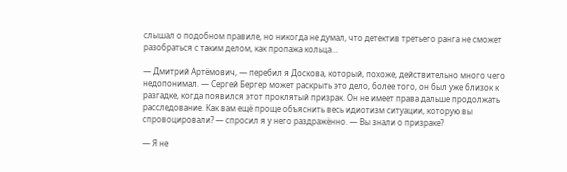слышал о подобном правиле, но никогда не думал, что детектив третьего ранга не сможет разобраться с таким делом, как пропажа кольца…

— Дмитрий Артёмович, — перебил я Доскова, который, похоже, действительно много чего недопонимал. — Сергей Бергер может раскрыть это дело, более того, он был уже близок к разгадке, когда появился этот проклятый призрак. Он не имеет права дальше продолжать расследование. Как вам ещё проще объяснить весь идиотизм ситуации, которую вы спровоцировали? — спросил я у него раздражённо. — Вы знали о призраке?

— Я не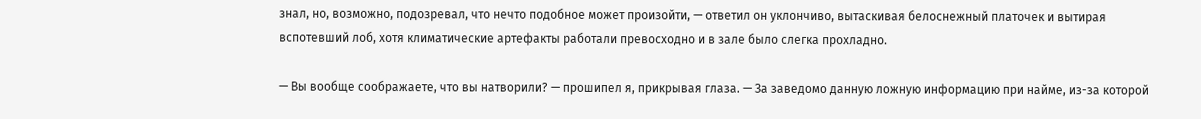знал, но, возможно, подозревал, что нечто подобное может произойти, — ответил он уклончиво, вытаскивая белоснежный платочек и вытирая вспотевший лоб, хотя климатические артефакты работали превосходно и в зале было слегка прохладно.

— Вы вообще соображаете, что вы натворили? — прошипел я, прикрывая глаза. — За заведомо данную ложную информацию при найме, из-за которой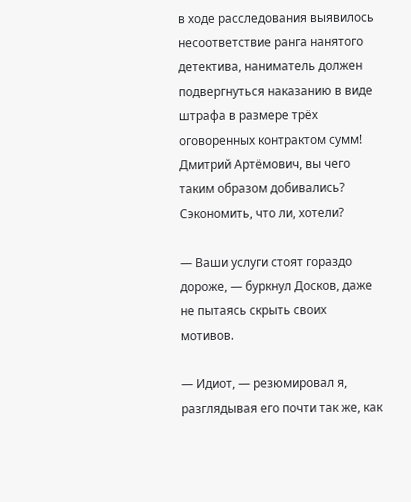в ходе расследования выявилось несоответствие ранга нанятого детектива, наниматель должен подвергнуться наказанию в виде штрафа в размере трёх оговоренных контрактом сумм! Дмитрий Артёмович, вы чего таким образом добивались? Сэкономить, что ли, хотели?

— Ваши услуги стоят гораздо дороже, — буркнул Досков, даже не пытаясь скрыть своих мотивов.

— Идиот, — резюмировал я, разглядывая его почти так же, как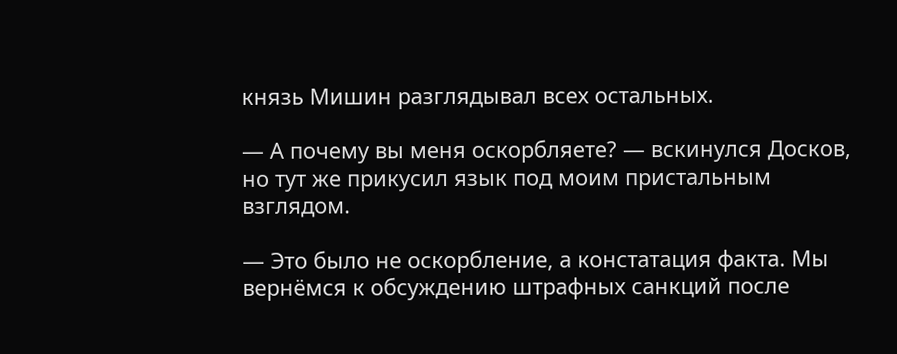князь Мишин разглядывал всех остальных.

— А почему вы меня оскорбляете? — вскинулся Досков, но тут же прикусил язык под моим пристальным взглядом.

— Это было не оскорбление, а констатация факта. Мы вернёмся к обсуждению штрафных санкций после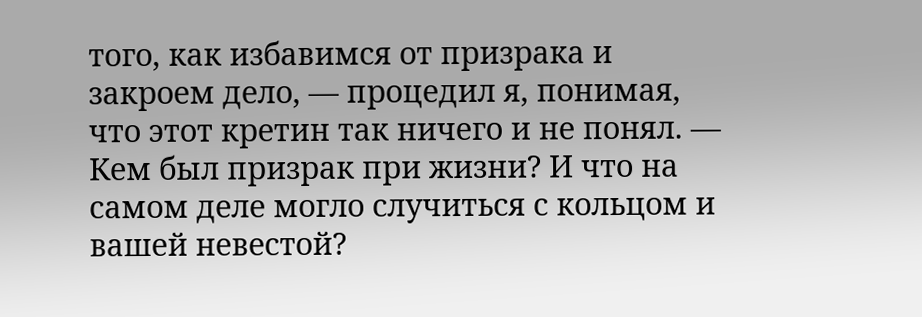того, как избавимся от призрака и закроем дело, — процедил я, понимая, что этот кретин так ничего и не понял. — Кем был призрак при жизни? И что на самом деле могло случиться с кольцом и вашей невестой?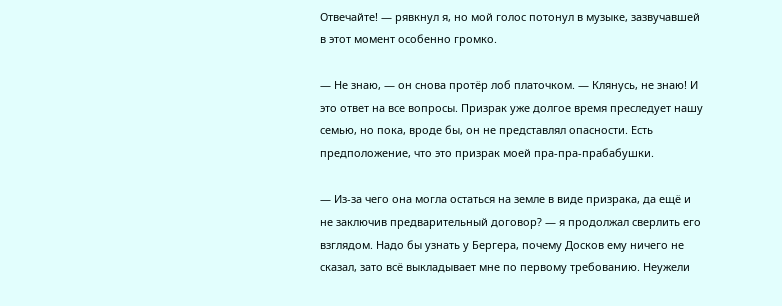Отвечайте! — рявкнул я, но мой голос потонул в музыке, зазвучавшей в этот момент особенно громко.

— Не знаю, — он снова протёр лоб платочком. — Клянусь, не знаю! И это ответ на все вопросы. Призрак уже долгое время преследует нашу семью, но пока, вроде бы, он не представлял опасности. Есть предположение, что это призрак моей пра-пра-прабабушки.

— Из-за чего она могла остаться на земле в виде призрака, да ещё и не заключив предварительный договор? — я продолжал сверлить его взглядом. Надо бы узнать у Бергера, почему Досков ему ничего не сказал, зато всё выкладывает мне по первому требованию. Неужели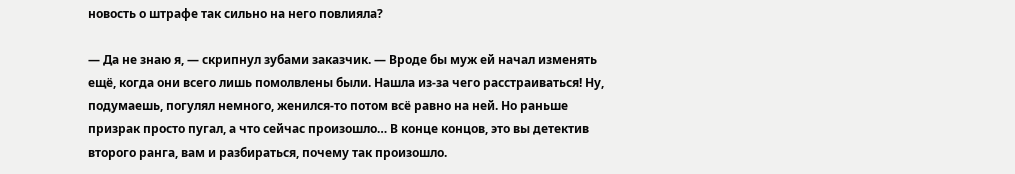новость о штрафе так сильно на него повлияла?

— Да не знаю я, — скрипнул зубами заказчик. — Вроде бы муж ей начал изменять ещё, когда они всего лишь помолвлены были. Нашла из-за чего расстраиваться! Ну, подумаешь, погулял немного, женился-то потом всё равно на ней. Но раньше призрак просто пугал, а что сейчас произошло… В конце концов, это вы детектив второго ранга, вам и разбираться, почему так произошло.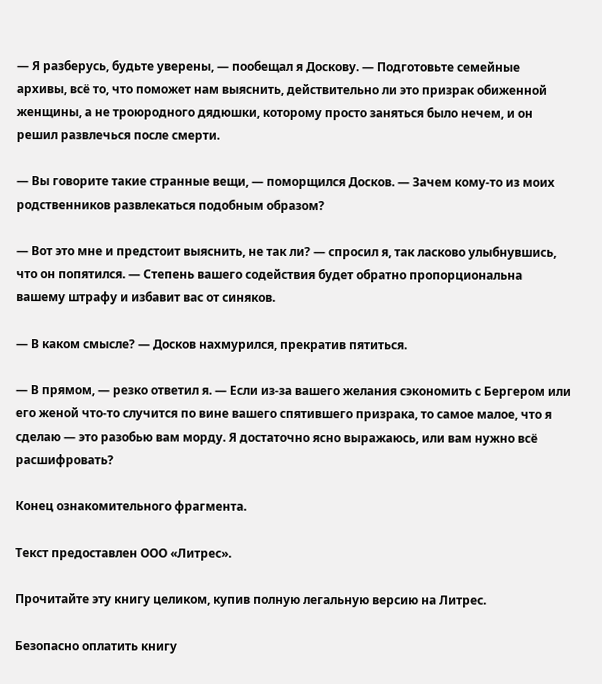— Я разберусь, будьте уверены, — пообещал я Доскову. — Подготовьте семейные архивы, всё то, что поможет нам выяснить, действительно ли это призрак обиженной женщины, а не троюродного дядюшки, которому просто заняться было нечем, и он решил развлечься после смерти.

— Вы говорите такие странные вещи, — поморщился Досков. — Зачем кому-то из моих родственников развлекаться подобным образом?

— Вот это мне и предстоит выяснить, не так ли? — спросил я, так ласково улыбнувшись, что он попятился. — Степень вашего содействия будет обратно пропорциональна вашему штрафу и избавит вас от синяков.

— В каком смысле? — Досков нахмурился, прекратив пятиться.

— В прямом, — резко ответил я. — Если из-за вашего желания сэкономить с Бергером или его женой что-то случится по вине вашего спятившего призрака, то самое малое, что я сделаю — это разобью вам морду. Я достаточно ясно выражаюсь, или вам нужно всё расшифровать?

Конец ознакомительного фрагмента.

Текст предоставлен ООО «Литрес».

Прочитайте эту книгу целиком, купив полную легальную версию на Литрес.

Безопасно оплатить книгу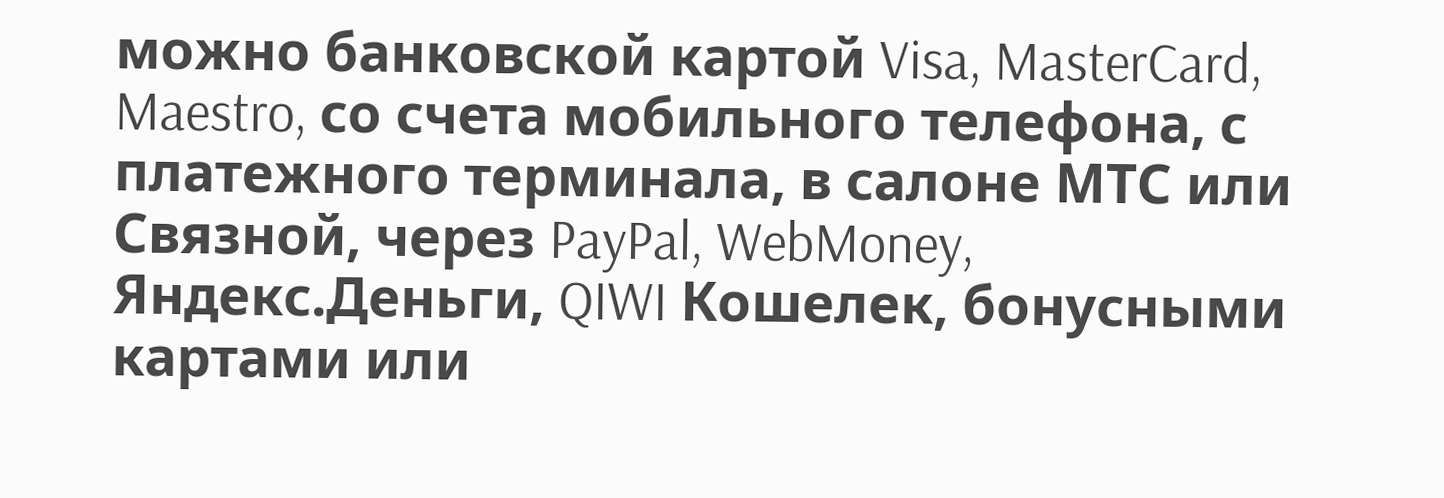можно банковской картой Visa, MasterCard, Maestro, со счета мобильного телефона, с платежного терминала, в салоне МТС или Связной, через PayPal, WebMoney, Яндекс.Деньги, QIWI Кошелек, бонусными картами или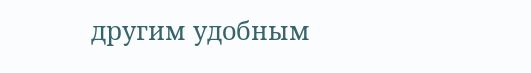другим удобным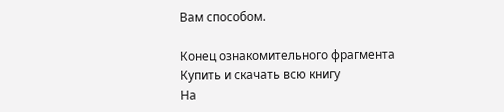Вам способом.

Конец ознакомительного фрагмента
Купить и скачать всю книгу
На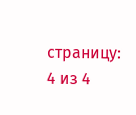страницу:
4 из 4